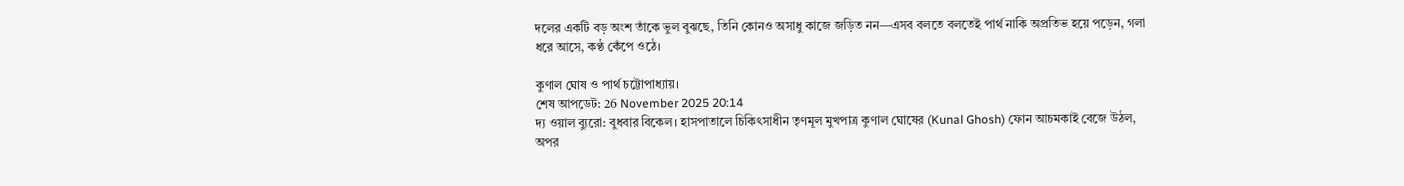দলের একটি বড় অংশ তাঁকে ভুল বুঝছে, তিনি কোনও অসাধু কাজে জড়িত নন—এসব বলতে বলতেই পার্থ নাকি অপ্রতিভ হয়ে পড়েন, গলা ধরে আসে, কণ্ঠ কেঁপে ওঠে।

কুণাল ঘোষ ও পার্থ চট্টোপাধ্যায়।
শেষ আপডেট: 26 November 2025 20:14
দ্য ওয়াল ব্যুরো: বুধবার বিকেল। হাসপাতালে চিকিৎসাধীন তৃণমূল মুখপাত্র কুণাল ঘোষের (Kunal Ghosh) ফোন আচমকাই বেজে উঠল, অপর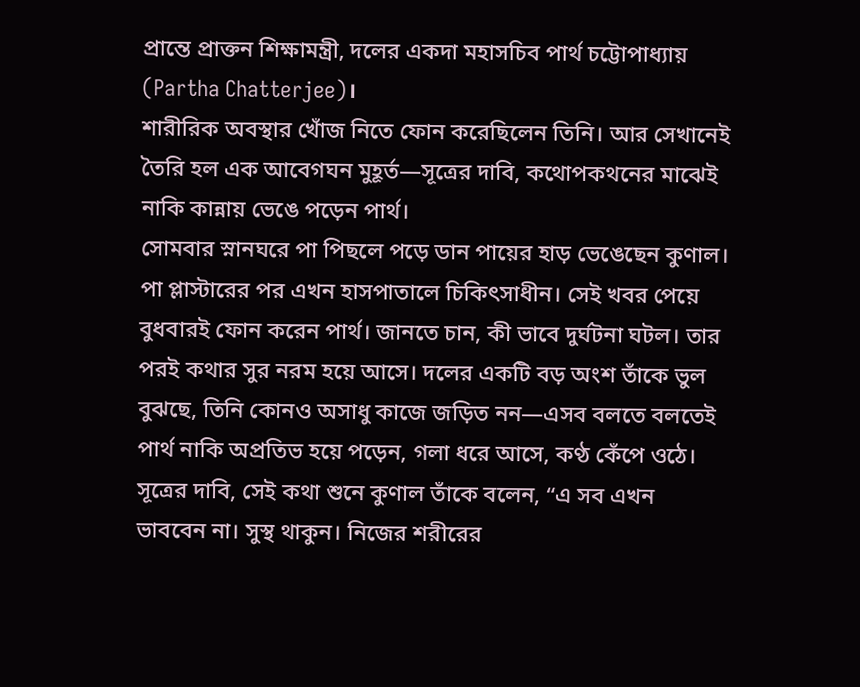প্রান্তে প্রাক্তন শিক্ষামন্ত্রী, দলের একদা মহাসচিব পার্থ চট্টোপাধ্যায় (Partha Chatterjee)।
শারীরিক অবস্থার খোঁজ নিতে ফোন করেছিলেন তিনি। আর সেখানেই তৈরি হল এক আবেগঘন মুহূর্ত—সূত্রের দাবি, কথোপকথনের মাঝেই নাকি কান্নায় ভেঙে পড়েন পার্থ।
সোমবার স্নানঘরে পা পিছলে পড়ে ডান পায়ের হাড় ভেঙেছেন কুণাল। পা প্লাস্টারের পর এখন হাসপাতালে চিকিৎসাধীন। সেই খবর পেয়ে বুধবারই ফোন করেন পার্থ। জানতে চান, কী ভাবে দুর্ঘটনা ঘটল। তার পরই কথার সুর নরম হয়ে আসে। দলের একটি বড় অংশ তাঁকে ভুল বুঝছে, তিনি কোনও অসাধু কাজে জড়িত নন—এসব বলতে বলতেই পার্থ নাকি অপ্রতিভ হয়ে পড়েন, গলা ধরে আসে, কণ্ঠ কেঁপে ওঠে।
সূত্রের দাবি, সেই কথা শুনে কুণাল তাঁকে বলেন, “এ সব এখন ভাববেন না। সুস্থ থাকুন। নিজের শরীরের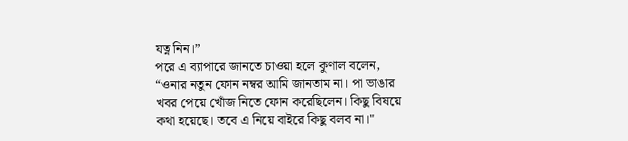যত্ন নিন।”
পরে এ ব্যাপারে জানতে চাওয়া হলে কুণাল বলেন, “ওনার নতুন ফোন নম্বর আমি জানতাম না। পা ভাঙার খবর পেয়ে খোঁজ নিতে ফোন করেছিলেন। কিছু বিষয়ে কথা হয়েছে। তবে এ নিয়ে বাইরে কিছু বলব না।"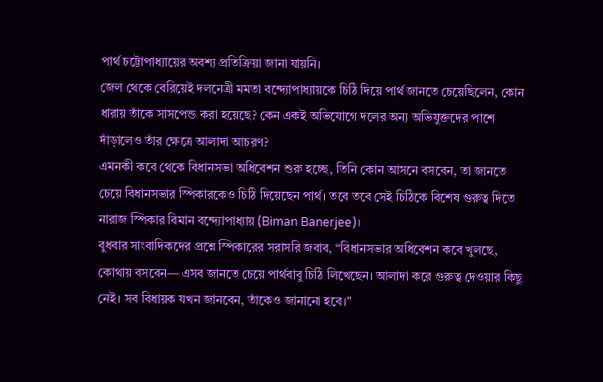পার্থ চট্টোপাধ্যায়ের অবশ্য প্রতিক্রিয়া জানা যায়নি।
জেল থেকে বেরিয়েই দলনেত্রী মমতা বন্দ্যোপাধ্যায়কে চিঠি দিয়ে পার্থ জানতে চেয়েছিলেন, কোন ধারায় তাঁকে সাসপেন্ড করা হয়েছে? কেন একই অভিযোগে দলের অন্য অভিযুক্তদের পাশে দাঁড়ালেও তাঁর ক্ষেত্রে আলাদা আচরণ?
এমনকী কবে থেকে বিধানসভা অধিবেশন শুরু হচ্ছে, তিনি কোন আসনে বসবেন, তা জানতে চেয়ে বিধানসভার স্পিকারকেও চিঠি দিয়েছেন পার্থ। তবে তবে সেই চিঠিকে বিশেষ গুরুত্ব দিতে নারাজ স্পিকার বিমান বন্দ্যোপাধ্যায় (Biman Banerjee)।
বুধবার সাংবাদিকদের প্রশ্নে স্পিকারের সরাসরি জবাব, “বিধানসভার অধিবেশন কবে খুলছে, কোথায় বসবেন— এসব জানতে চেয়ে পার্থবাবু চিঠি লিখেছেন। আলাদা করে গুরুত্ব দেওয়ার কিছু নেই। সব বিধায়ক যখন জানবেন, তাঁকেও জানানো হবে।"